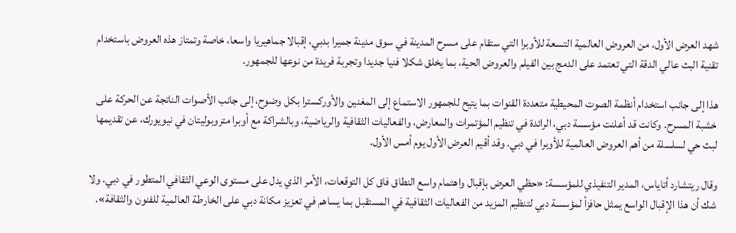شهد العرض الأول، من العروض العالمية التسعة للأوبرا التي ستقام على مسرح المدينة في سوق مدينة جميرا بدبي، إقبالا جماهيريا واسعا، خاصة وتمتاز هذه العروض باستخدام تقنية البث عالي الدقة التي تعتمد على الدمج بين الفيلم والعروض الحية، بما يخلق شكلا فنيا جديدا وتجربة فريدة من نوعها للجمهور.

هذا إلى جانب استخدام أنظمة الصوت المحيطية متعددة القنوات بما يتيح للجمهور الاستماع إلى المغنين والأوركسترا بكل وضوح، إلى جانب الأصوات الناتجة عن الحركة على خشبة المسرح. وكانت قد أعلنت مؤسسة دبي، الرائدة في تنظيم المؤتمرات والمعارض، والفعاليات الثقافية والرياضية، وبالشراكة مع أوبرا متروبوليتان في نيويورك، عن تقديمها لبث حي لسلسلة من أهم العروض العالمية للأوبرا في دبي. وقد أقيم العرض الأول يوم أمس الأول.

وقال ريتشارد أتاياس، المدير التنفيذي للمؤسسة: «حظي العرض بإقبال واهتمام واسع النطاق فاق كل التوقعات، الأمر الذي يدل على مستوى الوعي الثقافي المتطور في دبي. ولا شك أن هذا الإقبال الواسع يمثل حافزاً لمؤسسة دبي لتنظيم المزيد من الفعاليات الثقافية في المستقبل بما يساهم في تعزيز مكانة دبي على الخارطة العالمية للفنون والثقافة».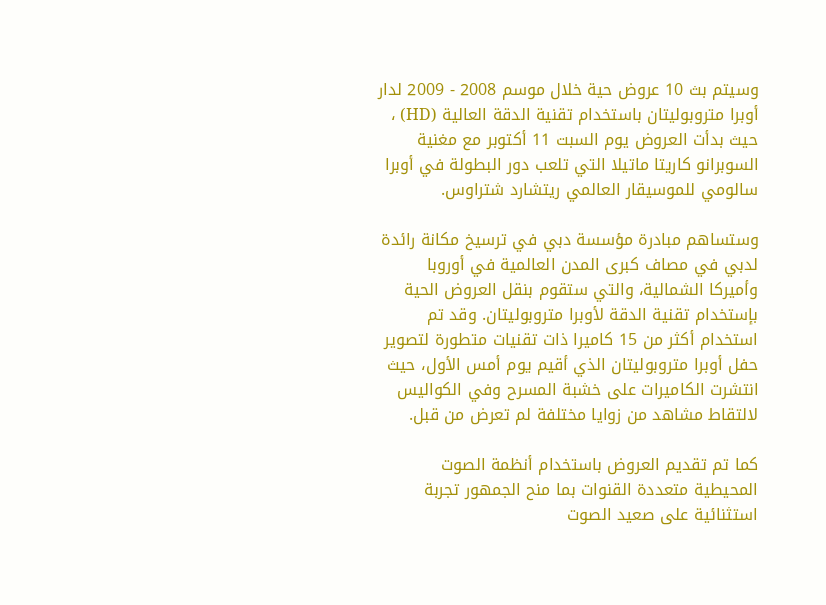وسيتم بث 10 عروض حية خلال موسم 2008 - 2009 لدار أوبرا متروبوليتان باستخدام تقنية الدقة العالية (HD) ، حيث بدأت العروض يوم السبت 11 أكتوبر مع مغنية السوبرانو كاريتا ماتيلا التي تلعب دور البطولة في أوبرا سالومي للموسيقار العالمي ريتشارد شتراوس.

وستساهم مبادرة مؤسسة دبي في ترسيخ مكانة رائدة لدبي في مصاف كبرى المدن العالمية في أوروبا وأميركا الشمالية، والتي ستقوم بنقل العروض الحية بإستخدام تقنية الدقة لأوبرا متروبوليتان. وقد تم استخدام أكثر من 15 كاميرا ذات تقنيات متطورة لتصوير حفل أوبرا متروبوليتان الذي أقيم يوم أمس الأول، حيث انتشرت الكاميرات على خشبة المسرح وفي الكواليس لالتقاط مشاهد من زوايا مختلفة لم تعرض من قبل.

كما تم تقديم العروض باستخدام أنظمة الصوت المحيطية متعددة القنوات بما منح الجمهور تجربة استثنائية على صعيد الصوت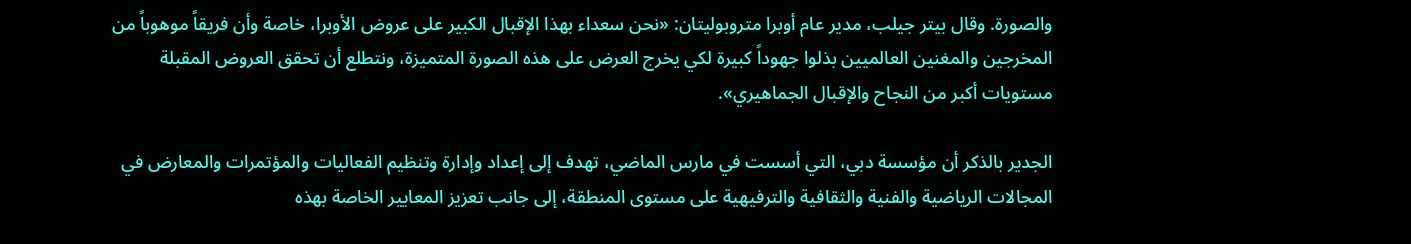والصورة. وقال بيتر جيلب، مدير عام أوبرا متروبوليتان: «نحن سعداء بهذا الإقبال الكبير على عروض الأوبرا، خاصة وأن فريقاً موهوباً من المخرجين والمغنين العالميين بذلوا جهوداً كبيرة لكي يخرج العرض على هذه الصورة المتميزة، ونتطلع أن تحقق العروض المقبلة مستويات أكبر من النجاح والإقبال الجماهيري».

الجدير بالذكر أن مؤسسة دبي، التي أسست في مارس الماضي، تهدف إلى إعداد وإدارة وتنظيم الفعاليات والمؤتمرات والمعارض في المجالات الرياضية والفنية والثقافية والترفيهية على مستوى المنطقة، إلى جانب تعزيز المعايير الخاصة بهذه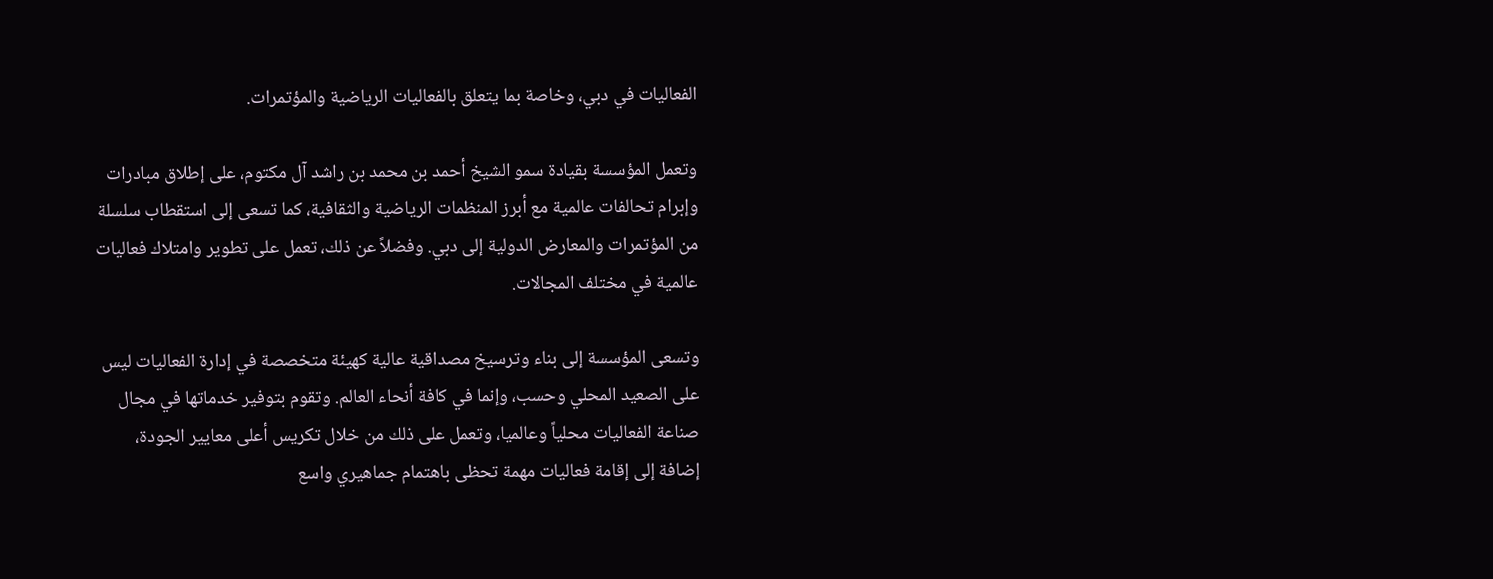الفعاليات في دبي، وخاصة بما يتعلق بالفعاليات الرياضية والمؤتمرات.

وتعمل المؤسسة بقيادة سمو الشيخ أحمد بن محمد بن راشد آل مكتوم، على إطلاق مبادرات وإبرام تحالفات عالمية مع أبرز المنظمات الرياضية والثقافية، كما تسعى إلى استقطاب سلسلة من المؤتمرات والمعارض الدولية إلى دبي. وفضلاً عن ذلك، تعمل على تطوير وامتلاك فعاليات عالمية في مختلف المجالات.

وتسعى المؤسسة إلى بناء وترسيخ مصداقية عالية كهيئة متخصصة في إدارة الفعاليات ليس على الصعيد المحلي وحسب، وإنما في كافة أنحاء العالم. وتقوم بتوفير خدماتها في مجال صناعة الفعاليات محلياً وعالميا، وتعمل على ذلك من خلال تكريس أعلى معايير الجودة، إضافة إلى إقامة فعاليات مهمة تحظى باهتمام جماهيري واسع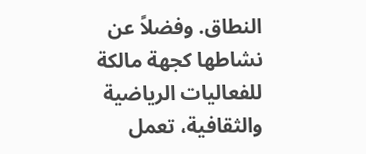النطاق. وفضلاً عن نشاطها كجهة مالكة للفعاليات الرياضية والثقافية، تعمل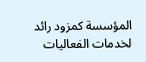المؤسسة كمزود رائد لخدمات الفعاليات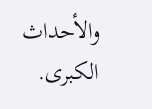والأحداث الكبرى.